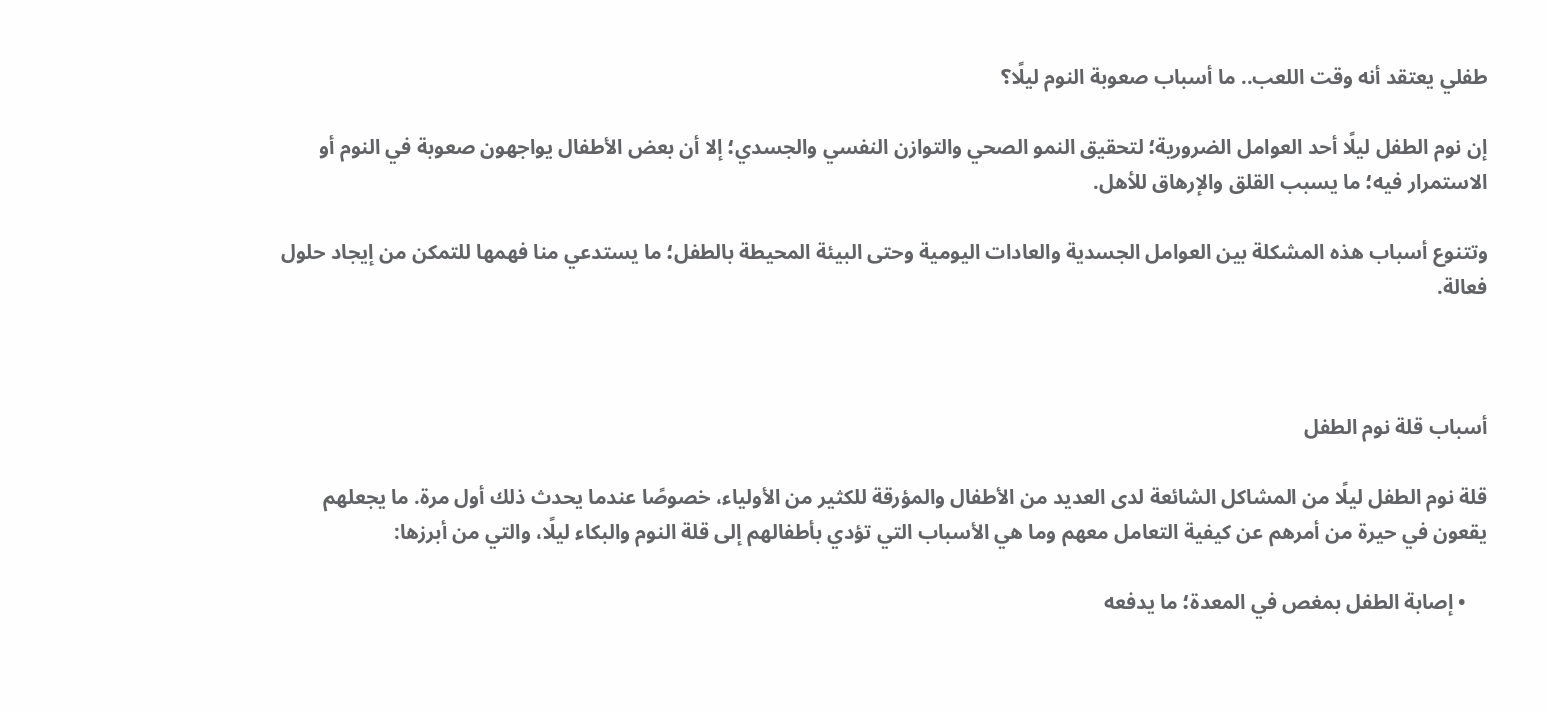طفلي يعتقد أنه وقت اللعب.. ما أسباب صعوبة النوم ليلًا؟

إن نوم الطفل ليلًا أحد العوامل الضرورية؛ لتحقيق النمو الصحي والتوازن النفسي والجسدي؛ إلا أن بعض الأطفال يواجهون صعوبة في النوم أو الاستمرار فيه؛ ما يسبب القلق والإرهاق للأهل.

وتتنوع أسباب هذه المشكلة بين العوامل الجسدية والعادات اليومية وحتى البيئة المحيطة بالطفل؛ ما يستدعي منا فهمها للتمكن من إيجاد حلول فعالة.



أسباب قلة نوم الطفل

قلة نوم الطفل ليلًا من المشاكل الشائعة لدى العديد من الأطفال والمؤرقة للكثير من الأولياء، خصوصًا عندما يحدث ذلك أول مرة. ما يجعلهم يقعون في حيرة من أمرهم عن كيفية التعامل معهم وما هي الأسباب التي تؤدي بأطفالهم إلى قلة النوم والبكاء ليلًا، والتي من أبرزها:

    • إصابة الطفل بمغص في المعدة؛ ما يدفعه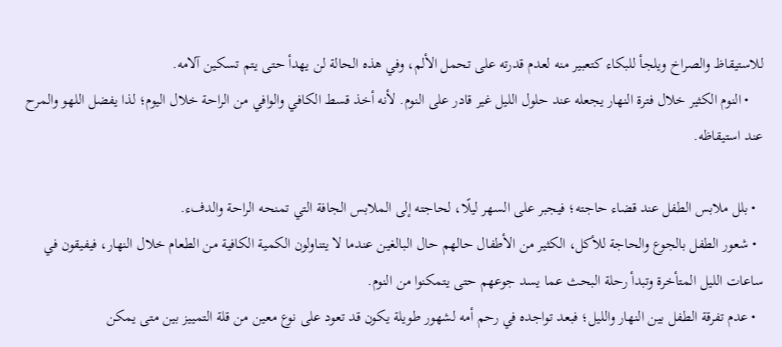للاستيقاظ والصراخ ويلجأ للبكاء كتعبير منه لعدم قدرته على تحمل الألم، وفي هذه الحالة لن يهدأ حتى يتم تسكين آلامه.
    • النوم الكثير خلال فترة النهار يجعله عند حلول الليل غير قادر على النوم. لأنه أخذ قسط الكافي والوافي من الراحة خلال اليوم؛ لذا يفضل اللهو والمرح عند استيقاظه.

  • بلل ملابس الطفل عند قضاء حاجته؛ فيجبر على السهر ليلًا، لحاجته إلى الملابس الجافة التي تمنحه الراحة والدفء.
  • شعور الطفل بالجوع والحاجة للأكل، الكثير من الأطفال حالهم حال البالغين عندما لا يتناولون الكمية الكافية من الطعام خلال النهار، فيفيقون في ساعات الليل المتأخرة وتبدأ رحلة البحث عما يسد جوعهم حتى يتمكنوا من النوم.
  • عدم تفرقة الطفل بين النهار والليل؛ فبعد تواجده في رحم أمه لشهور طويلة يكون قد تعود على نوع معين من قلة التمييز بين متى يمكن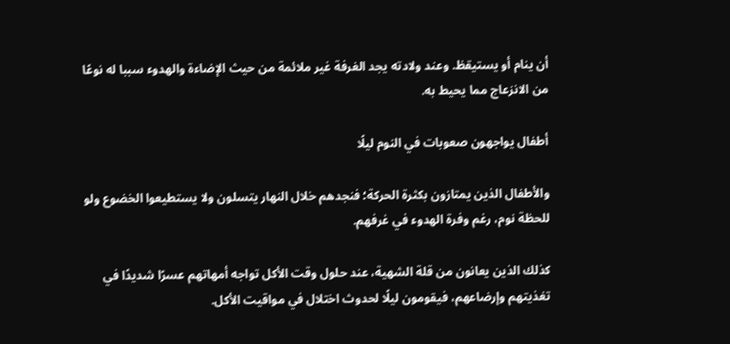أن ينام أو يستيقظ. وعند ولادته يجد الغرفة غير ملائمة من حيث الإضاءة والهدوء سببا له نوعًا من الانزعاج مما يحيط به.

أطفال يواجهون صعوبات في النوم ليلًا

والأطفال الذين يمتازون بكثرة الحركة؛ فنجدهم خلال النهار يتسلون ولا يستطيعوا الخضوع ولو للحظة نوم، رغم وفرة الهدوء في غرفهم.

كذلك الذين يعانون من قلة الشهية، عند حلول وقت الأكل تواجه أمهاتهم عسرًا شديدًا في تغذيتهم وإرضاعهم، فيقومون ليلًا لحدوث اختلال في مواقيت الأكل.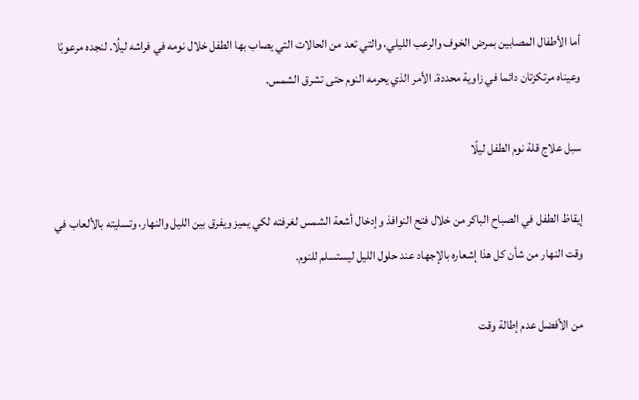أما الأطفال المصابين بمرض الخوف والرعب الليلي، والتي تعد من الحالات التي يصاب بها الطفل خلال نومه في فراشه ليلُا. لنجده مرعوبًا وعيناه مرتكزتان دائما في زاوية محددة. الأمر الذي يحرمه النوم حتى تشرق الشمس.

سبل علاج قلة نوم الطفل ليلًا

إيقاظ الطفل في الصباح الباكر من خلال فتح النوافذ وإدخال أشعة الشمس لغرفته لكي يميز ويفرق بين الليل والنهار، وتسليته بالألعاب في وقت النهار من شأن كل هذا إشعاره بالإجهاد عند حلول الليل ليستسلم للنوم.

من الأفضل عدم إطالة وقت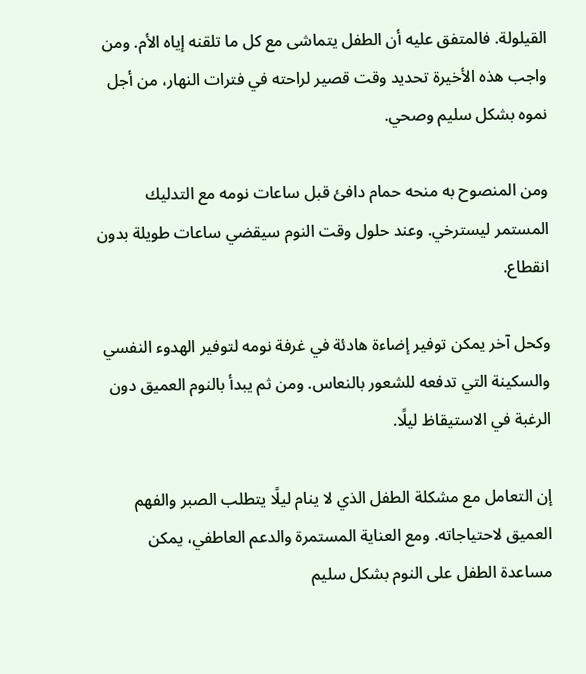القيلولة. فالمتفق عليه أن الطفل يتماشى مع كل ما تلقنه إياه الأم. ومن واجب هذه الأخيرة تحديد وقت قصير لراحته في فترات النهار، من أجل نموه بشكل سليم وصحي.

ومن المنصوح به منحه حمام دافئ قبل ساعات نومه مع التدليك المستمر ليسترخي. وعند حلول وقت النوم سيقضي ساعات طويلة بدون انقطاع.

وكحل آخر يمكن توفير إضاءة هادئة في غرفة نومه لتوفير الهدوء النفسي والسكينة التي تدفعه للشعور بالنعاس. ومن ثم يبدأ بالنوم العميق دون الرغبة في الاستيقاظ ليلًا.

إن التعامل مع مشكلة الطفل الذي لا ينام ليلًا يتطلب الصبر والفهم العميق لاحتياجاته. ومع العناية المستمرة والدعم العاطفي، يمكن مساعدة الطفل على النوم بشكل سليم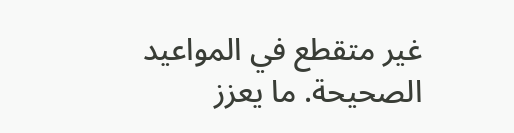غير متقطع في المواعيد الصحيحة. ما يعزز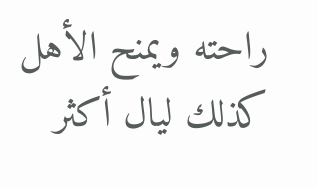راحته ويمنح الأهل كذلك ليال أكثر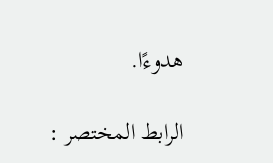هدوءًا.

الرابط المختصر :